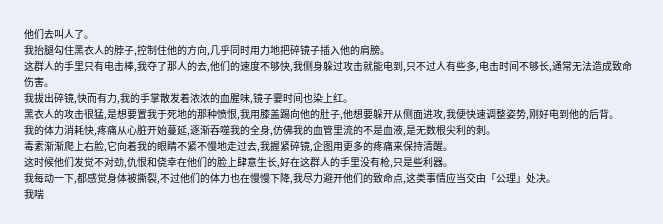他们去叫人了。
我抬腿勾住黑衣人的脖子,控制住他的方向,几乎同时用力地把碎镜子插入他的肩膀。
这群人的手里只有电击棒,我夺了那人的去,他们的速度不够快,我侧身躲过攻击就能电到,只不过人有些多,电击时间不够长,通常无法造成致命伤害。
我拔出碎镜,快而有力,我的手掌散发着浓浓的血腥味,镜子霎时间也染上红。
黑衣人的攻击很猛,是想要置我于死地的那种愤恨,我用膝盖踢向他的肚子,他想要躲开从侧面进攻,我便快速调整姿势,刚好电到他的后背。
我的体力消耗快,疼痛从心脏开始蔓延,逐渐吞噬我的全身,仿佛我的血管里流的不是血液,是无数根尖利的刺。
毒素渐渐爬上右脸,它向着我的眼睛不紧不慢地走过去,我握紧碎镜,企图用更多的疼痛来保持清醒。
这时候他们发觉不对劲,仇恨和侥幸在他们的脸上肆意生长,好在这群人的手里没有枪,只是些利器。
我每动一下,都感觉身体被撕裂,不过他们的体力也在慢慢下降,我尽力避开他们的致命点,这类事情应当交由「公理」处决。
我喘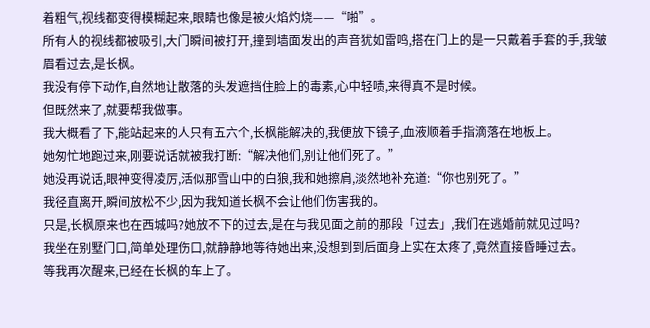着粗气,视线都变得模糊起来,眼睛也像是被火焰灼烧——“啪”。
所有人的视线都被吸引,大门瞬间被打开,撞到墙面发出的声音犹如雷鸣,搭在门上的是一只戴着手套的手,我皱眉看过去,是长枫。
我没有停下动作,自然地让散落的头发遮挡住脸上的毒素,心中轻啧,来得真不是时候。
但既然来了,就要帮我做事。
我大概看了下,能站起来的人只有五六个,长枫能解决的,我便放下镜子,血液顺着手指滴落在地板上。
她匆忙地跑过来,刚要说话就被我打断:“解决他们,别让他们死了。”
她没再说话,眼神变得凌厉,活似那雪山中的白狼,我和她擦肩,淡然地补充道:“你也别死了。”
我径直离开,瞬间放松不少,因为我知道长枫不会让他们伤害我的。
只是,长枫原来也在西城吗?她放不下的过去,是在与我见面之前的那段「过去」,我们在逃婚前就见过吗?
我坐在别墅门口,简单处理伤口,就静静地等待她出来,没想到到后面身上实在太疼了,竟然直接昏睡过去。
等我再次醒来,已经在长枫的车上了。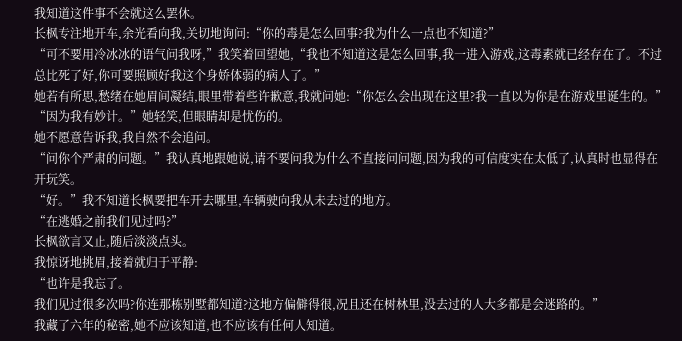我知道这件事不会就这么罢休。
长枫专注地开车,余光看向我,关切地询问:“你的毒是怎么回事?我为什么一点也不知道?”
“可不要用冷冰冰的语气问我呀,”我笑着回望她,“我也不知道这是怎么回事,我一进入游戏,这毒素就已经存在了。不过总比死了好,你可要照顾好我这个身娇体弱的病人了。”
她若有所思,愁绪在她眉间凝结,眼里带着些许歉意,我就问她:“你怎么会出现在这里?我一直以为你是在游戏里诞生的。”
“因为我有妙计。”她轻笑,但眼睛却是忧伤的。
她不愿意告诉我,我自然不会追问。
“问你个严肃的问题。”我认真地跟她说,请不要问我为什么不直接问问题,因为我的可信度实在太低了,认真时也显得在开玩笑。
“好。”我不知道长枫要把车开去哪里,车辆驶向我从未去过的地方。
“在逃婚之前我们见过吗?”
长枫欲言又止,随后淡淡点头。
我惊讶地挑眉,接着就归于平静:
“也许是我忘了。
我们见过很多次吗?你连那栋别墅都知道?这地方偏僻得很,况且还在树林里,没去过的人大多都是会迷路的。”
我藏了六年的秘密,她不应该知道,也不应该有任何人知道。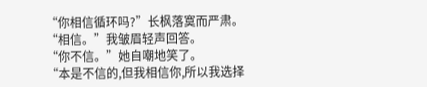“你相信循环吗?”长枫落寞而严肃。
“相信。”我皱眉轻声回答。
“你不信。”她自嘲地笑了。
“本是不信的,但我相信你,所以我选择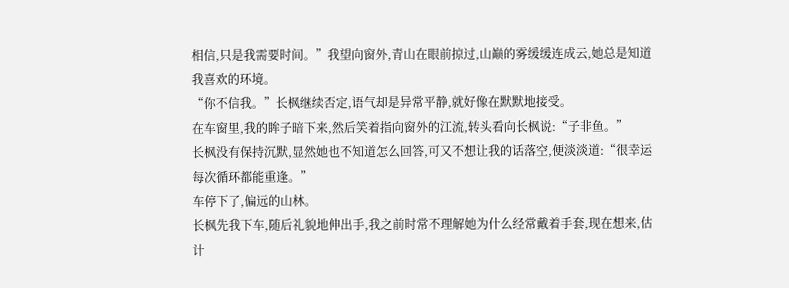相信,只是我需要时间。”我望向窗外,青山在眼前掠过,山巅的雾缓缓连成云,她总是知道我喜欢的环境。
“你不信我。”长枫继续否定,语气却是异常平静,就好像在默默地接受。
在车窗里,我的眸子暗下来,然后笑着指向窗外的江流,转头看向长枫说:“子非鱼。”
长枫没有保持沉默,显然她也不知道怎么回答,可又不想让我的话落空,便淡淡道:“很幸运每次循环都能重逢。”
车停下了,偏远的山林。
长枫先我下车,随后礼貌地伸出手,我之前时常不理解她为什么经常戴着手套,现在想来,估计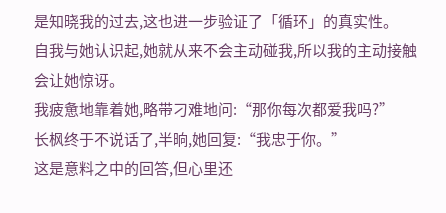是知晓我的过去,这也进一步验证了「循环」的真实性。
自我与她认识起,她就从来不会主动碰我,所以我的主动接触会让她惊讶。
我疲惫地靠着她,略带刁难地问:“那你每次都爱我吗?”
长枫终于不说话了,半晌,她回复:“我忠于你。”
这是意料之中的回答,但心里还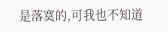是落寞的,可我也不知道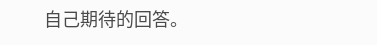自己期待的回答。